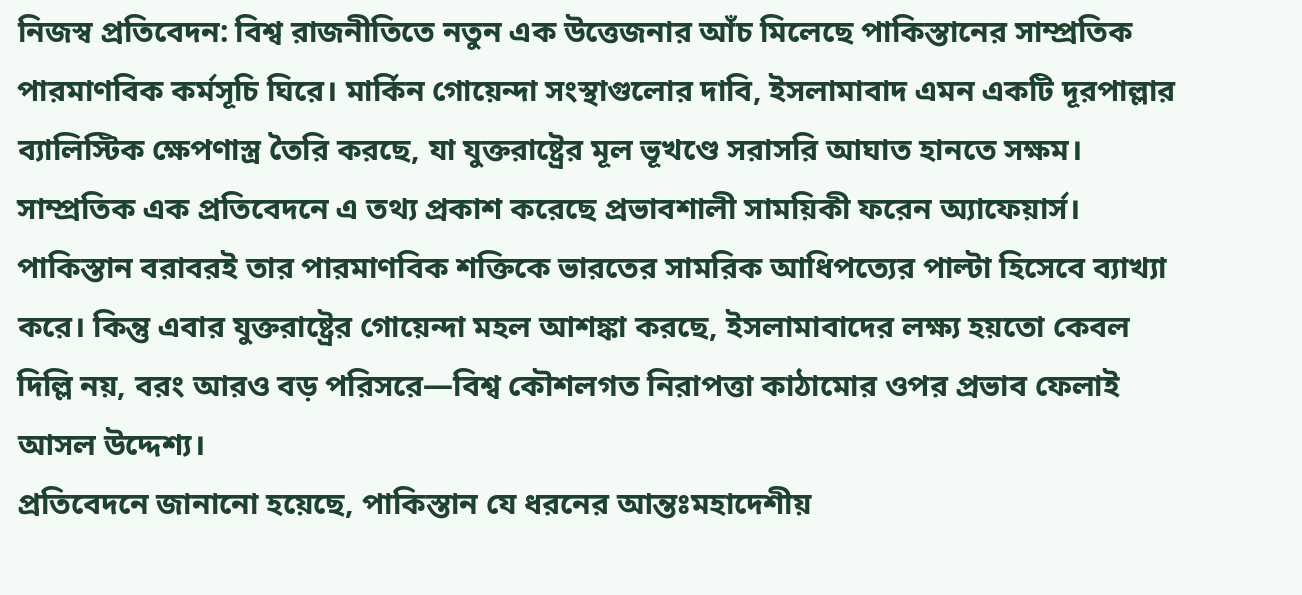নিজস্ব প্রতিবেদন: বিশ্ব রাজনীতিতে নতুন এক উত্তেজনার আঁচ মিলেছে পাকিস্তানের সাম্প্রতিক পারমাণবিক কর্মসূচি ঘিরে। মার্কিন গোয়েন্দা সংস্থাগুলোর দাবি, ইসলামাবাদ এমন একটি দূরপাল্লার ব্যালিস্টিক ক্ষেপণাস্ত্র তৈরি করছে, যা যুক্তরাষ্ট্রের মূল ভূখণ্ডে সরাসরি আঘাত হানতে সক্ষম। সাম্প্রতিক এক প্রতিবেদনে এ তথ্য প্রকাশ করেছে প্রভাবশালী সাময়িকী ফরেন অ্যাফেয়ার্স।
পাকিস্তান বরাবরই তার পারমাণবিক শক্তিকে ভারতের সামরিক আধিপত্যের পাল্টা হিসেবে ব্যাখ্যা করে। কিন্তু এবার যুক্তরাষ্ট্রের গোয়েন্দা মহল আশঙ্কা করছে, ইসলামাবাদের লক্ষ্য হয়তো কেবল দিল্লি নয়, বরং আরও বড় পরিসরে—বিশ্ব কৌশলগত নিরাপত্তা কাঠামোর ওপর প্রভাব ফেলাই আসল উদ্দেশ্য।
প্রতিবেদনে জানানো হয়েছে, পাকিস্তান যে ধরনের আন্তঃমহাদেশীয়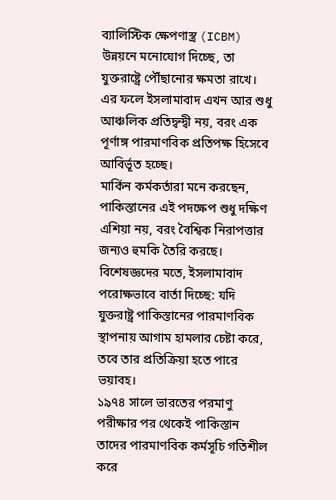ব্যালিস্টিক ক্ষেপণাস্ত্র (ICBM) উন্নয়নে মনোযোগ দিচ্ছে, তা যুক্তরাষ্ট্রে পৌঁছানোর ক্ষমতা রাখে। এর ফলে ইসলামাবাদ এখন আর শুধু আঞ্চলিক প্রতিদ্বন্দ্বী নয়, বরং এক পূর্ণাঙ্গ পারমাণবিক প্রতিপক্ষ হিসেবে আবির্ভূত হচ্ছে।
মার্কিন কর্মকর্তারা মনে করছেন, পাকিস্তানের এই পদক্ষেপ শুধু দক্ষিণ এশিয়া নয়, বরং বৈশ্বিক নিরাপত্তার জন্যও হুমকি তৈরি করছে। বিশেষজ্ঞদের মতে, ইসলামাবাদ পরোক্ষভাবে বার্তা দিচ্ছে: যদি যুক্তরাষ্ট্র পাকিস্তানের পারমাণবিক স্থাপনায় আগাম হামলার চেষ্টা করে, তবে তার প্রতিক্রিয়া হতে পারে ভয়াবহ।
১৯৭৪ সালে ভারতের পরমাণু পরীক্ষার পর থেকেই পাকিস্তান তাদের পারমাণবিক কর্মসূচি গতিশীল করে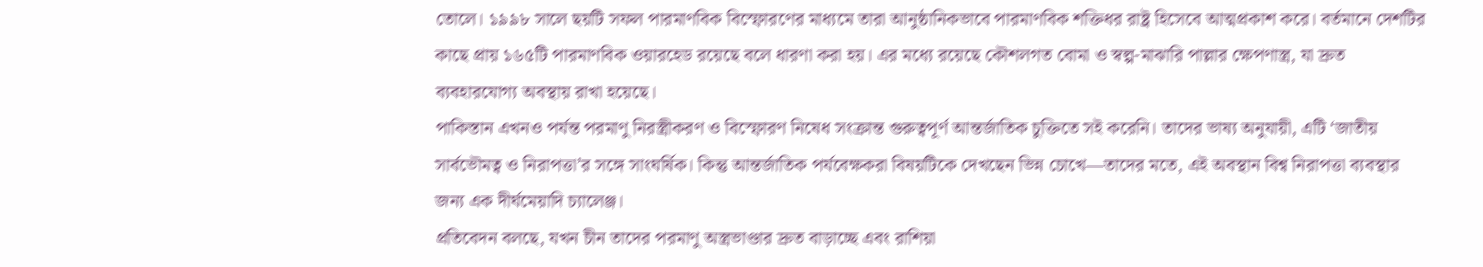তোলে। ১৯৯৮ সালে ছয়টি সফল পারমাণবিক বিস্ফোরণের মাধ্যমে তারা আনুষ্ঠানিকভাবে পারমাণবিক শক্তিধর রাষ্ট্র হিসেবে আত্মপ্রকাশ করে। বর্তমানে দেশটির কাছে প্রায় ১৬৫টি পারমাণবিক ওয়ারহেড রয়েছে বলে ধারণা করা হয়। এর মধ্যে রয়েছে কৌশলগত বোমা ও স্বল্প-মাঝারি পাল্লার ক্ষেপণাস্ত্র, যা দ্রুত ব্যবহারযোগ্য অবস্থায় রাখা হয়েছে।
পাকিস্তান এখনও পর্যন্ত পরমাণু নিরস্ত্রীকরণ ও বিস্ফোরণ নিষেধ সংক্রান্ত গুরুত্বপূর্ণ আন্তর্জাতিক চুক্তিতে সই করেনি। তাদের ভাষ্য অনুযায়ী, এটি ‘জাতীয় সার্বভৌমত্ব ও নিরাপত্তা’র সঙ্গে সাংঘর্ষিক। কিন্তু আন্তর্জাতিক পর্যবেক্ষকরা বিষয়টিকে দেখছেন ভিন্ন চোখে—তাদের মতে, এই অবস্থান বিশ্ব নিরাপত্তা ব্যবস্থার জন্য এক দীর্ঘমেয়াদি চ্যালেঞ্জ।
প্রতিবেদন বলছে, যখন চীন তাদের পরমাণু অস্ত্রভাণ্ডার দ্রুত বাড়াচ্ছে এবং রাশিয়া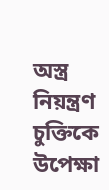অস্ত্র নিয়ন্ত্রণ চুক্তিকে উপেক্ষা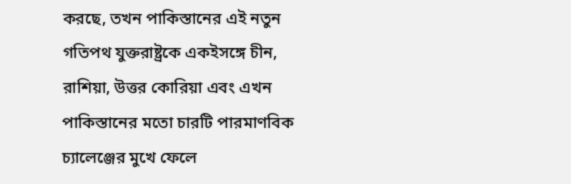করছে, তখন পাকিস্তানের এই নতুন গতিপথ যুক্তরাষ্ট্রকে একইসঙ্গে চীন, রাশিয়া, উত্তর কোরিয়া এবং এখন পাকিস্তানের মতো চারটি পারমাণবিক চ্যালেঞ্জের মুখে ফেলে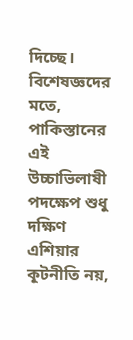দিচ্ছে।
বিশেষজ্ঞদের মতে, পাকিস্তানের এই উচ্চাভিলাষী পদক্ষেপ শুধু দক্ষিণ এশিয়ার কূটনীতি নয়,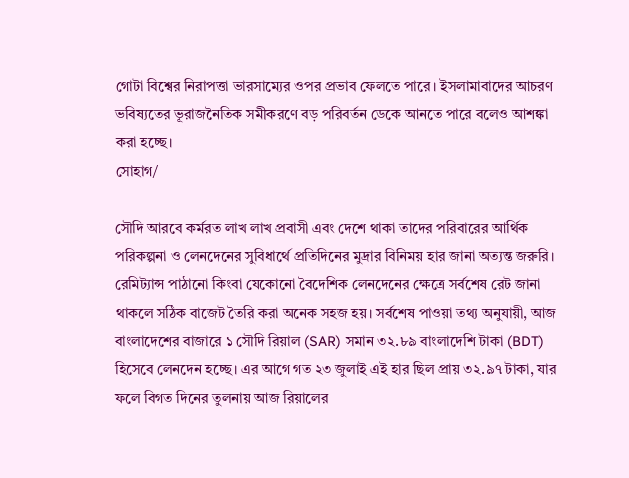গোটা বিশ্বের নিরাপত্তা ভারসাম্যের ওপর প্রভাব ফেলতে পারে। ইসলামাবাদের আচরণ ভবিষ্যতের ভূরাজনৈতিক সমীকরণে বড় পরিবর্তন ডেকে আনতে পারে বলেও আশঙ্কা করা হচ্ছে।
সোহাগ/

সৌদি আরবে কর্মরত লাখ লাখ প্রবাসী এবং দেশে থাকা তাদের পরিবারের আর্থিক পরিকল্পনা ও লেনদেনের সুবিধার্থে প্রতিদিনের মুদ্রার বিনিময় হার জানা অত্যন্ত জরুরি। রেমিট্যান্স পাঠানো কিংবা যেকোনো বৈদেশিক লেনদেনের ক্ষেত্রে সর্বশেষ রেট জানা থাকলে সঠিক বাজেট তৈরি করা অনেক সহজ হয়। সর্বশেষ পাওয়া তথ্য অনুযায়ী, আজ বাংলাদেশের বাজারে ১ সৌদি রিয়াল (SAR) সমান ৩২.৮৯ বাংলাদেশি টাকা (BDT) হিসেবে লেনদেন হচ্ছে। এর আগে গত ২৩ জুলাই এই হার ছিল প্রায় ৩২.৯৭ টাকা, যার ফলে বিগত দিনের তুলনায় আজ রিয়ালের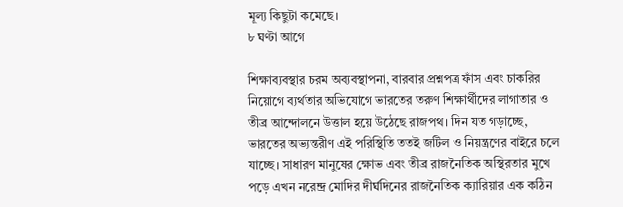মূল্য কিছুটা কমেছে।
৮ ঘণ্টা আগে

শিক্ষাব্যবস্থার চরম অব্যবস্থাপনা, বারবার প্রশ্নপত্র ফাঁস এবং চাকরির নিয়োগে ব্যর্থতার অভিযোগে ভারতের তরুণ শিক্ষার্থীদের লাগাতার ও তীব্র আন্দোলনে উত্তাল হয়ে উঠেছে রাজপথ। দিন যত গড়াচ্ছে, ভারতের অভ্যন্তরীণ এই পরিস্থিতি ততই জটিল ও নিয়ন্ত্রণের বাইরে চলে যাচ্ছে। সাধারণ মানুষের ক্ষোভ এবং তীব্র রাজনৈতিক অস্থিরতার মুখে পড়ে এখন নরেন্দ্র মোদির দীর্ঘদিনের রাজনৈতিক ক্যারিয়ার এক কঠিন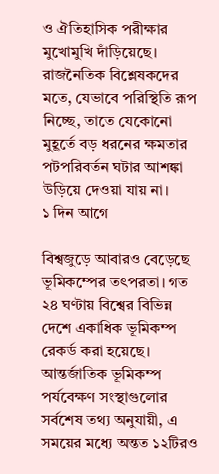ও ঐতিহাসিক পরীক্ষার মুখোমুখি দাঁড়িয়েছে। রাজনৈতিক বিশ্লেষকদের মতে, যেভাবে পরিস্থিতি রূপ নিচ্ছে, তাতে যেকোনো মুহূর্তে বড় ধরনের ক্ষমতার পটপরিবর্তন ঘটার আশঙ্কা উড়িয়ে দেওয়া যায় না।
১ দিন আগে

বিশ্বজুড়ে আবারও বেড়েছে ভূমিকম্পের তৎপরতা। গত ২৪ ঘণ্টায় বিশ্বের বিভিন্ন দেশে একাধিক ভূমিকম্প রেকর্ড করা হয়েছে। আন্তর্জাতিক ভূমিকম্প পর্যবেক্ষণ সংস্থাগুলোর সর্বশেষ তথ্য অনুযায়ী, এ সময়ের মধ্যে অন্তত ১২টিরও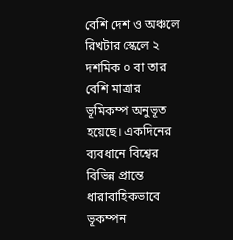বেশি দেশ ও অঞ্চলে রিখটার স্কেলে ২ দশমিক ০ বা তার বেশি মাত্রার ভূমিকম্প অনুভূত হয়েছে। একদিনের ব্যবধানে বিশ্বের বিভিন্ন প্রান্তে ধারাবাহিকভাবে ভূকম্পন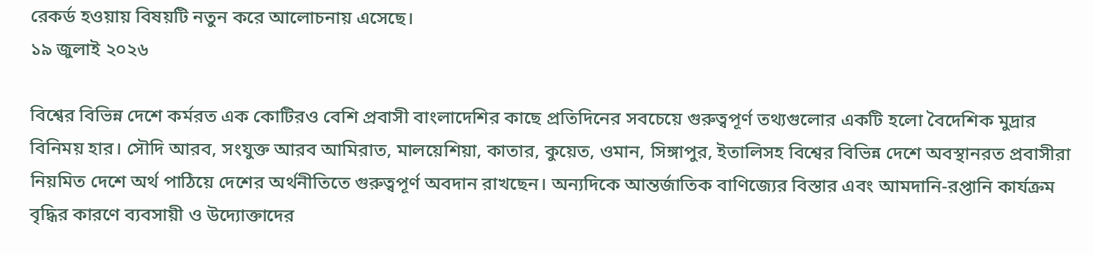রেকর্ড হওয়ায় বিষয়টি নতুন করে আলোচনায় এসেছে।
১৯ জুলাই ২০২৬

বিশ্বের বিভিন্ন দেশে কর্মরত এক কোটিরও বেশি প্রবাসী বাংলাদেশির কাছে প্রতিদিনের সবচেয়ে গুরুত্বপূর্ণ তথ্যগুলোর একটি হলো বৈদেশিক মুদ্রার বিনিময় হার। সৌদি আরব, সংযুক্ত আরব আমিরাত, মালয়েশিয়া, কাতার, কুয়েত, ওমান, সিঙ্গাপুর, ইতালিসহ বিশ্বের বিভিন্ন দেশে অবস্থানরত প্রবাসীরা নিয়মিত দেশে অর্থ পাঠিয়ে দেশের অর্থনীতিতে গুরুত্বপূর্ণ অবদান রাখছেন। অন্যদিকে আন্তর্জাতিক বাণিজ্যের বিস্তার এবং আমদানি-রপ্তানি কার্যক্রম বৃদ্ধির কারণে ব্যবসায়ী ও উদ্যোক্তাদের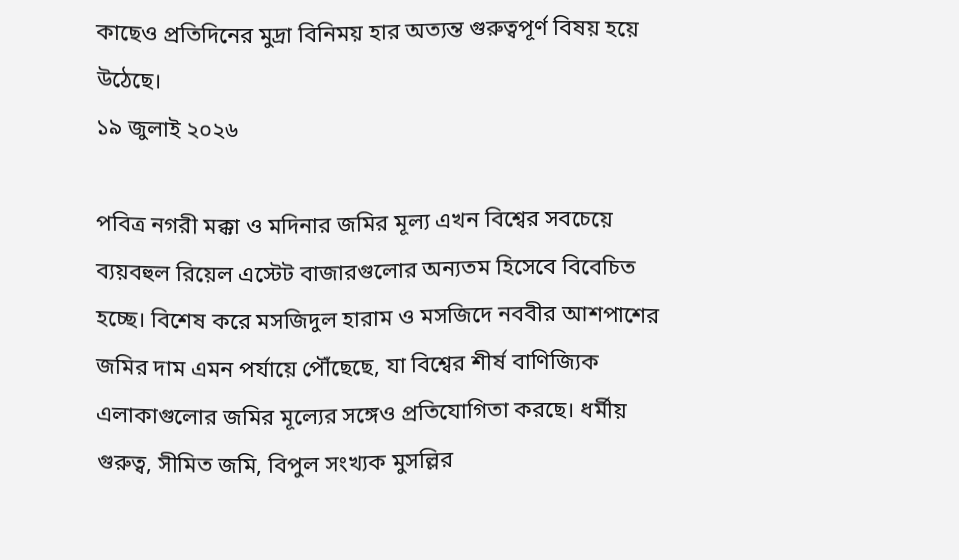কাছেও প্রতিদিনের মুদ্রা বিনিময় হার অত্যন্ত গুরুত্বপূর্ণ বিষয় হয়ে উঠেছে।
১৯ জুলাই ২০২৬

পবিত্র নগরী মক্কা ও মদিনার জমির মূল্য এখন বিশ্বের সবচেয়ে ব্যয়বহুল রিয়েল এস্টেট বাজারগুলোর অন্যতম হিসেবে বিবেচিত হচ্ছে। বিশেষ করে মসজিদুল হারাম ও মসজিদে নববীর আশপাশের জমির দাম এমন পর্যায়ে পৌঁছেছে, যা বিশ্বের শীর্ষ বাণিজ্যিক এলাকাগুলোর জমির মূল্যের সঙ্গেও প্রতিযোগিতা করছে। ধর্মীয় গুরুত্ব, সীমিত জমি, বিপুল সংখ্যক মুসল্লির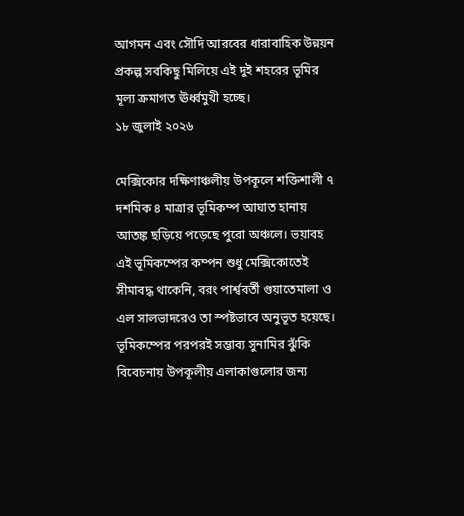আগমন এবং সৌদি আরবের ধারাবাহিক উন্নয়ন প্রকল্প সবকিছু মিলিয়ে এই দুই শহরের ভূমির মূল্য ক্রমাগত ঊর্ধ্বমুখী হচ্ছে।
১৮ জুলাই ২০২৬

মেক্সিকোর দক্ষিণাঞ্চলীয় উপকূলে শক্তিশালী ৭ দশমিক ৪ মাত্রার ভূমিকম্প আঘাত হানায় আতঙ্ক ছড়িয়ে পড়েছে পুরো অঞ্চলে। ভয়াবহ এই ভূমিকম্পের কম্পন শুধু মেক্সিকোতেই সীমাবদ্ধ থাকেনি, বরং পার্শ্ববর্তী গুয়াতেমালা ও এল সালভাদরেও তা স্পষ্টভাবে অনুভূত হয়েছে। ভূমিকম্পের পরপরই সম্ভাব্য সুনামির ঝুঁকি বিবেচনায় উপকূলীয় এলাকাগুলোর জন্য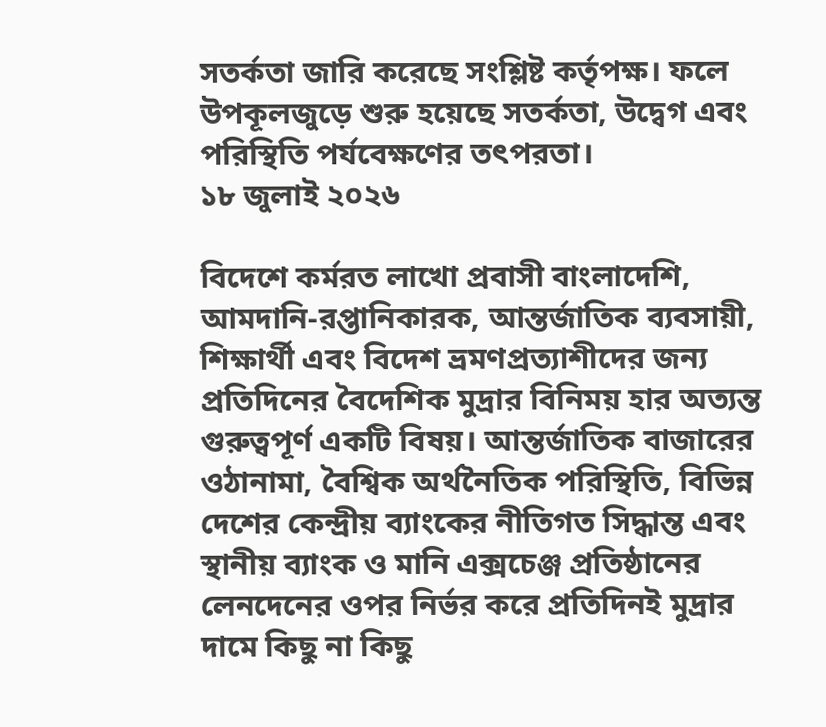সতর্কতা জারি করেছে সংশ্লিষ্ট কর্তৃপক্ষ। ফলে উপকূলজুড়ে শুরু হয়েছে সতর্কতা, উদ্বেগ এবং পরিস্থিতি পর্যবেক্ষণের তৎপরতা।
১৮ জুলাই ২০২৬

বিদেশে কর্মরত লাখো প্রবাসী বাংলাদেশি, আমদানি-রপ্তানিকারক, আন্তর্জাতিক ব্যবসায়ী, শিক্ষার্থী এবং বিদেশ ভ্রমণপ্রত্যাশীদের জন্য প্রতিদিনের বৈদেশিক মুদ্রার বিনিময় হার অত্যন্ত গুরুত্বপূর্ণ একটি বিষয়। আন্তর্জাতিক বাজারের ওঠানামা, বৈশ্বিক অর্থনৈতিক পরিস্থিতি, বিভিন্ন দেশের কেন্দ্রীয় ব্যাংকের নীতিগত সিদ্ধান্ত এবং স্থানীয় ব্যাংক ও মানি এক্সচেঞ্জ প্রতিষ্ঠানের লেনদেনের ওপর নির্ভর করে প্রতিদিনই মুদ্রার দামে কিছু না কিছু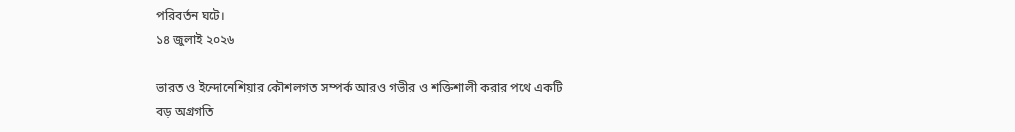পরিবর্তন ঘটে।
১৪ জুলাই ২০২৬

ভারত ও ইন্দোনেশিয়ার কৌশলগত সম্পর্ক আরও গভীর ও শক্তিশালী করার পথে একটি বড় অগ্রগতি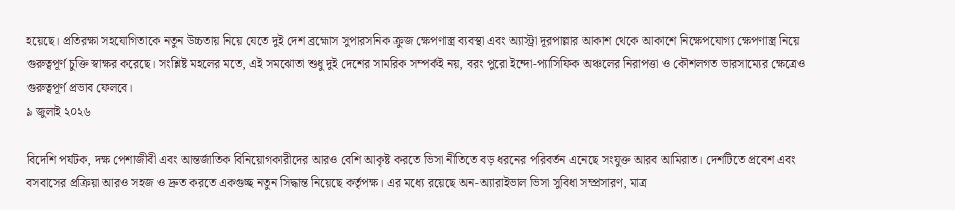হয়েছে। প্রতিরক্ষা সহযোগিতাকে নতুন উচ্চতায় নিয়ে যেতে দুই দেশ ব্রহ্মোস সুপারসনিক ক্রুজ ক্ষেপণাস্ত্র ব্যবস্থা এবং অ্যাস্ট্রা দূরপাল্লার আকাশ থেকে আকাশে নিক্ষেপযোগ্য ক্ষেপণাস্ত্র নিয়ে গুরুত্বপূর্ণ চুক্তি স্বাক্ষর করেছে। সংশ্লিষ্ট মহলের মতে, এই সমঝোতা শুধু দুই দেশের সামরিক সম্পর্কই নয়, বরং পুরো ইন্দো-প্যাসিফিক অঞ্চলের নিরাপত্তা ও কৌশলগত ভারসাম্যের ক্ষেত্রেও গুরুত্বপূর্ণ প্রভাব ফেলবে।
৯ জুলাই ২০২৬

বিদেশি পর্যটক, দক্ষ পেশাজীবী এবং আন্তর্জাতিক বিনিয়োগকারীদের আরও বেশি আকৃষ্ট করতে ভিসা নীতিতে বড় ধরনের পরিবর্তন এনেছে সংযুক্ত আরব আমিরাত। দেশটিতে প্রবেশ এবং বসবাসের প্রক্রিয়া আরও সহজ ও দ্রুত করতে একগুচ্ছ নতুন সিদ্ধান্ত নিয়েছে কর্তৃপক্ষ। এর মধ্যে রয়েছে অন-অ্যারাইভাল ভিসা সুবিধা সম্প্রসারণ, মাত্র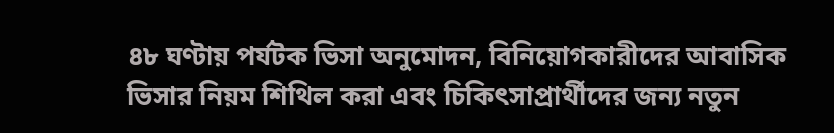৪৮ ঘণ্টায় পর্যটক ভিসা অনুমোদন, বিনিয়োগকারীদের আবাসিক ভিসার নিয়ম শিথিল করা এবং চিকিৎসাপ্রার্থীদের জন্য নতুন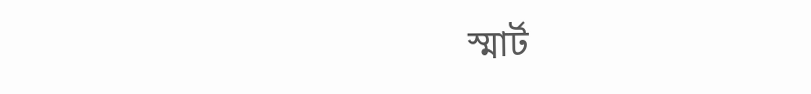স্মার্ট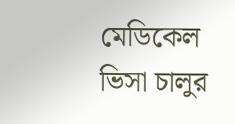মেডিকেল ভিসা চালুর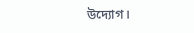উদ্যোগ।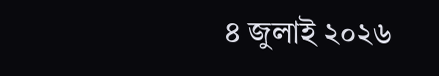৪ জুলাই ২০২৬